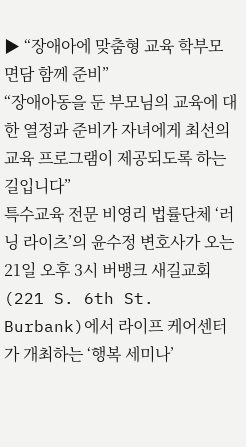▶ “장애아에 맞춤형 교육 학부모 면담 함께 준비”
“장애아동을 둔 부모님의 교육에 대한 열정과 준비가 자녀에게 최선의 교육 프로그램이 제공되도록 하는 길입니다”
특수교육 전문 비영리 법률단체 ‘러닝 라이츠’의 윤수정 변호사가 오는 21일 오후 3시 버뱅크 새길교회(221 S. 6th St. Burbank)에서 라이프 케어센터가 개최하는 ‘행복 세미나’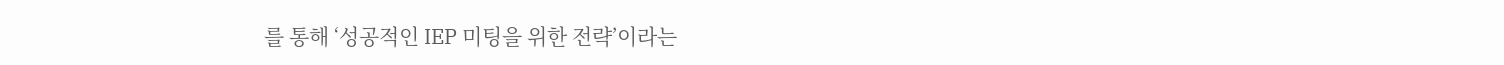를 통해 ‘성공적인 IEP 미팅을 위한 전략’이라는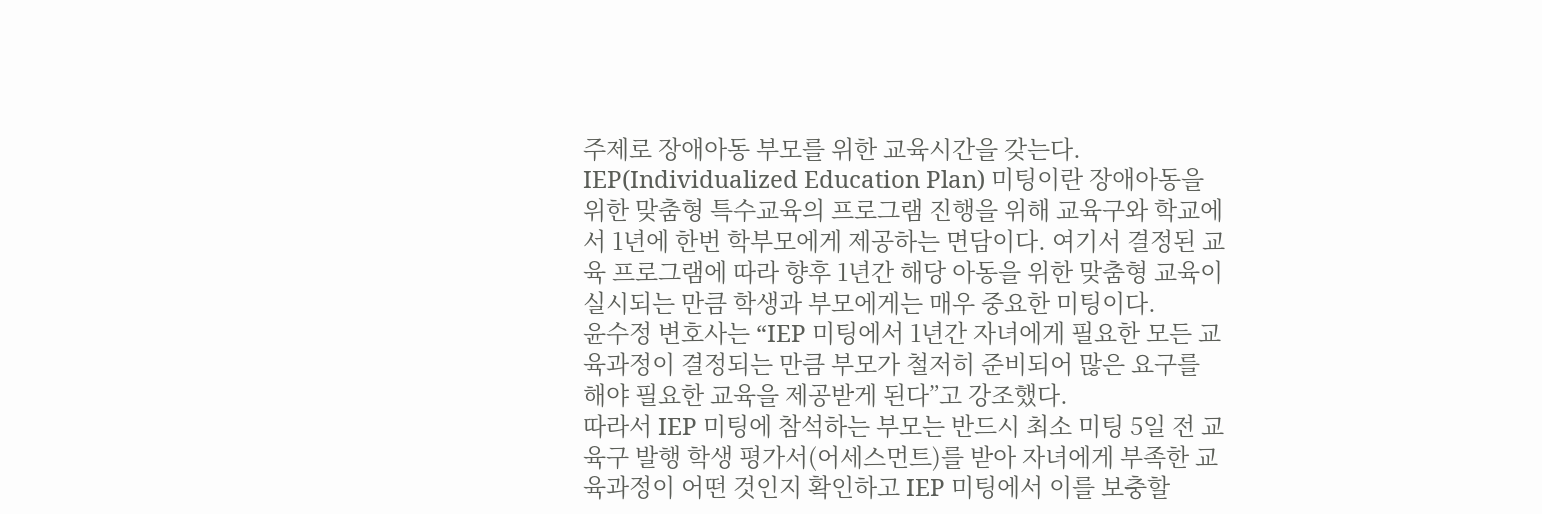주제로 장애아동 부모를 위한 교육시간을 갖는다.
IEP(Individualized Education Plan) 미팅이란 장애아동을 위한 맞춤형 특수교육의 프로그램 진행을 위해 교육구와 학교에서 1년에 한번 학부모에게 제공하는 면담이다. 여기서 결정된 교육 프로그램에 따라 향후 1년간 해당 아동을 위한 맞춤형 교육이 실시되는 만큼 학생과 부모에게는 매우 중요한 미팅이다.
윤수정 변호사는 “IEP 미팅에서 1년간 자녀에게 필요한 모든 교육과정이 결정되는 만큼 부모가 철저히 준비되어 많은 요구를 해야 필요한 교육을 제공받게 된다”고 강조했다.
따라서 IEP 미팅에 참석하는 부모는 반드시 최소 미팅 5일 전 교육구 발행 학생 평가서(어세스먼트)를 받아 자녀에게 부족한 교육과정이 어떤 것인지 확인하고 IEP 미팅에서 이를 보충할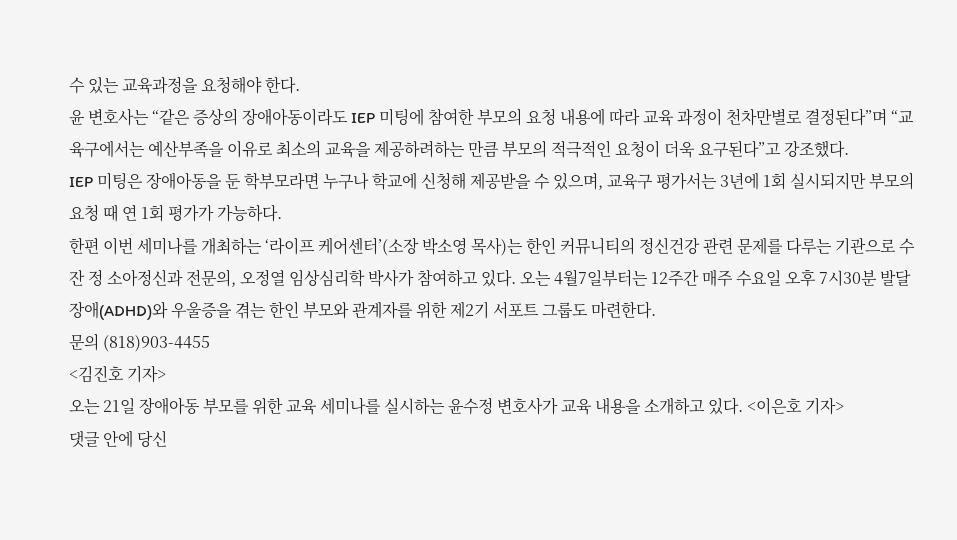수 있는 교육과정을 요청해야 한다.
윤 변호사는 “같은 증상의 장애아동이라도 IEP 미팅에 참여한 부모의 요청 내용에 따라 교육 과정이 천차만별로 결정된다”며 “교육구에서는 예산부족을 이유로 최소의 교육을 제공하려하는 만큼 부모의 적극적인 요청이 더욱 요구된다”고 강조했다.
IEP 미팅은 장애아동을 둔 학부모라면 누구나 학교에 신청해 제공받을 수 있으며, 교육구 평가서는 3년에 1회 실시되지만 부모의 요청 때 연 1회 평가가 가능하다.
한편 이번 세미나를 개최하는 ‘라이프 케어센터’(소장 박소영 목사)는 한인 커뮤니티의 정신건강 관련 문제를 다루는 기관으로 수잔 정 소아정신과 전문의, 오정열 임상심리학 박사가 참여하고 있다. 오는 4월7일부터는 12주간 매주 수요일 오후 7시30분 발달장애(ADHD)와 우울증을 겪는 한인 부모와 관계자를 위한 제2기 서포트 그룹도 마련한다.
문의 (818)903-4455
<김진호 기자>
오는 21일 장애아동 부모를 위한 교육 세미나를 실시하는 윤수정 변호사가 교육 내용을 소개하고 있다. <이은호 기자>
댓글 안에 당신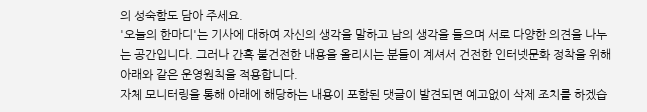의 성숙함도 담아 주세요.
'오늘의 한마디'는 기사에 대하여 자신의 생각을 말하고 남의 생각을 들으며 서로 다양한 의견을 나누는 공간입니다. 그러나 간혹 불건전한 내용을 올리시는 분들이 계셔서 건전한 인터넷문화 정착을 위해 아래와 같은 운영원칙을 적용합니다.
자체 모니터링을 통해 아래에 해당하는 내용이 포함된 댓글이 발견되면 예고없이 삭제 조치를 하겠습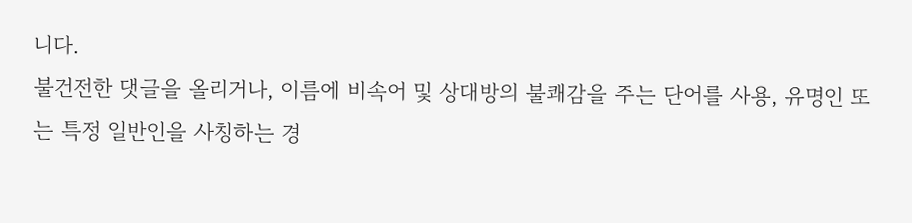니다.
불건전한 댓글을 올리거나, 이름에 비속어 및 상대방의 불쾌감을 주는 단어를 사용, 유명인 또는 특정 일반인을 사칭하는 경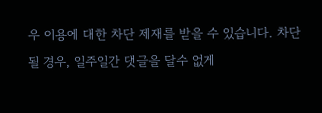우 이용에 대한 차단 제재를 받을 수 있습니다. 차단될 경우, 일주일간 댓글을 달수 없게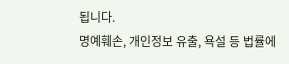됩니다.
명예훼손, 개인정보 유출, 욕설 등 법률에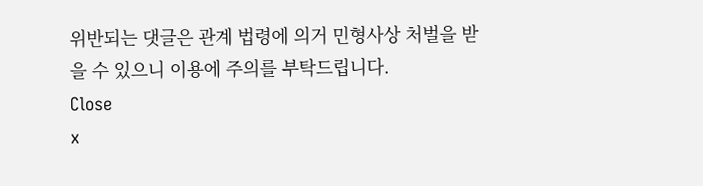위반되는 댓글은 관계 법령에 의거 민형사상 처벌을 받을 수 있으니 이용에 주의를 부탁드립니다.
Close
x